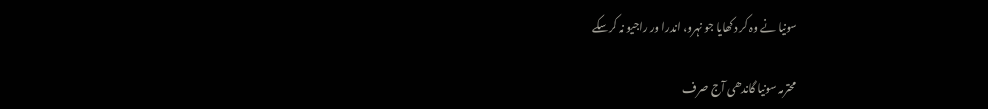سونیا نے وہ کر دکھایا جو نہرو، اندرا ور راجیو نہ کرسکے

محترمہ سونیا گاندھی آج صرف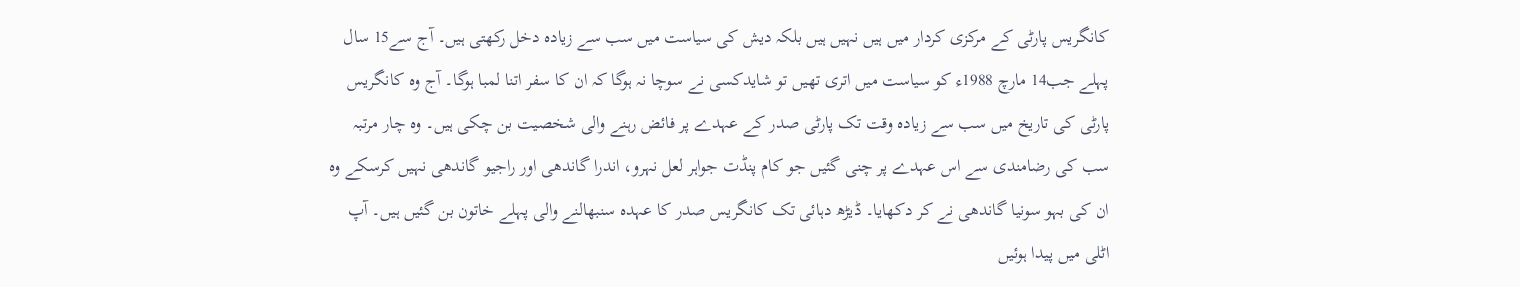کانگریس پارٹی کے مرکزی کردار میں ہیں نہیں ہیں بلکہ دیش کی سیاست میں سب سے زیادہ دخل رکھتی ہیں۔ آج سے15 سال پہلے جب14 مارچ 1988ء کو سیاست میں اتری تھیں تو شایدکسی نے سوچا نہ ہوگا کہ ان کا سفر اتنا لمبا ہوگا۔ آج وہ کانگریس پارٹی کی تاریخ میں سب سے زیادہ وقت تک پارٹی صدر کے عہدے پر فائض رہنے والی شخصیت بن چکی ہیں۔ وہ چار مرتبہ سب کی رضامندی سے اس عہدے پر چنی گئیں جو کام پنڈت جواہر لعل نہرو، اندرا گاندھی اور راجیو گاندھی نہیں کرسکے وہ ان کی بہو سونیا گاندھی نے کر دکھایا۔ ڈیڑھ دہائی تک کانگریس صدر کا عہدہ سنبھالنے والی پہلے خاتون بن گئیں ہیں۔ آپ اٹلی میں پیدا ہوئیں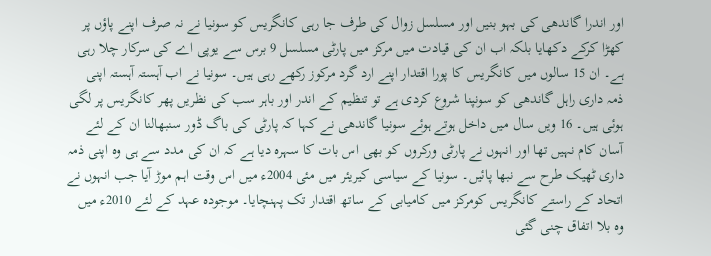اور اندرا گاندھی کی بہو بنیں اور مسلسل زوال کی طرف جا رہی کانگریس کو سونیا نے نہ صرف اپنے پاؤں پر کھڑا کرکے دکھایا بلکہ اب ان کی قیادت میں مرکز میں پارٹی مسلسل 9 برس سے یوپی اے کی سرکار چلا رہی ہے۔ ان 15 سالوں میں کانگریس کا پورا اقتدار اپنے ارد گرد مرکوز رکھے رہی ہیں۔ سونیا نے اب آہستہ آہستہ اپنی ذمہ داری راہل گاندھی کو سونپنا شروع کردی ہے تو تنظیم کے اندر اور باہر سب کی نظریں پھر کانگریس پر لگی ہوئی ہیں۔ 16 ویں سال میں داخل ہوتے ہوئے سونیا گاندھی نے کہا کہ پارٹی کی باگ ڈور سنبھالنا ان کے لئے آسان کام نہیں تھا اور انہوں نے پارٹی ورکروں کو بھی اس بات کا سہرہ دیا ہے کہ ان کی مدد سے ہی وہ اپنی ذمہ داری ٹھیک طرح سے نبھا پائیں۔ سونیا کے سیاسی کیریئر میں مئی 2004ء میں اس وقت اہم موڑ آیا جب انہوں نے اتحاد کے راستے کانگریس کومرکز میں کامیابی کے ساتھ اقتدار تک پہنچایا۔ موجودہ عہد کے لئے 2010ء میں وہ بلا اتفاق چنی گئی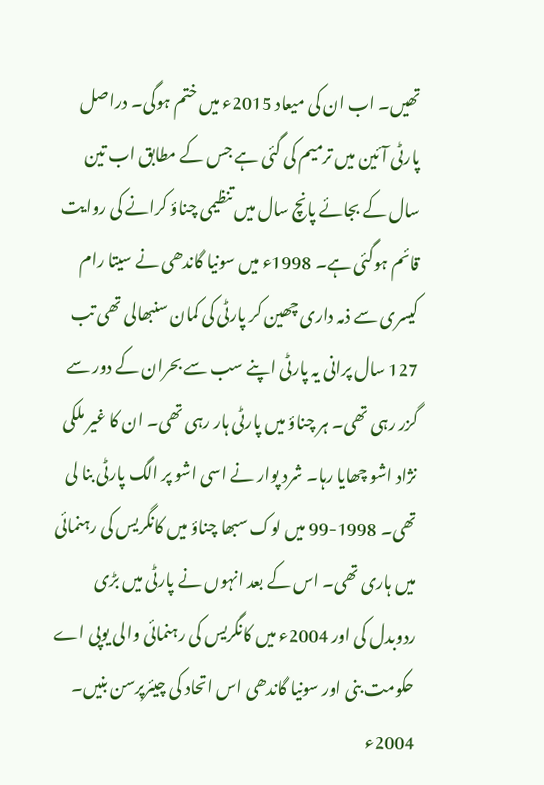تھیں۔ اب ان کی میعاد 2015ء میں ختم ہوگی۔ دراصل پارٹی آئین میں ترمیم کی گئی ہے جس کے مطابق اب تین سال کے بجائے پانچ سال میں تنظیمی چناؤ کرانے کی روایت قائم ہوگئی ہے۔ 1998ء میں سونیا گاندھی نے سیتا رام کیسری سے ذمہ داری چھین کر پارٹی کی کمان سنبھالی تھی تب 127 سال پرانی یہ پارٹی اپنے سب سے بحران کے دور سے گزر رہی تھی۔ ہر چناؤ میں پارٹی ہار رہی تھی۔ ان کا غیر ملکی نژاد اشو چھایا رہا۔ شرد پوار نے اسی اشو پر الگ پارٹی بنا لی تھی۔ 1998-99 میں لوک سبھا چناؤ میں کانگریس کی رہنمائی میں ہاری تھی۔ اس کے بعد انہوں نے پارٹی میں بڑی ردوبدل کی اور 2004ء میں کانگریس کی رہنمائی والی یوپی اے حکومت بنی اور سونیا گاندھی اس اتحاد کی چیئرپرسن بنیں۔ 2004ء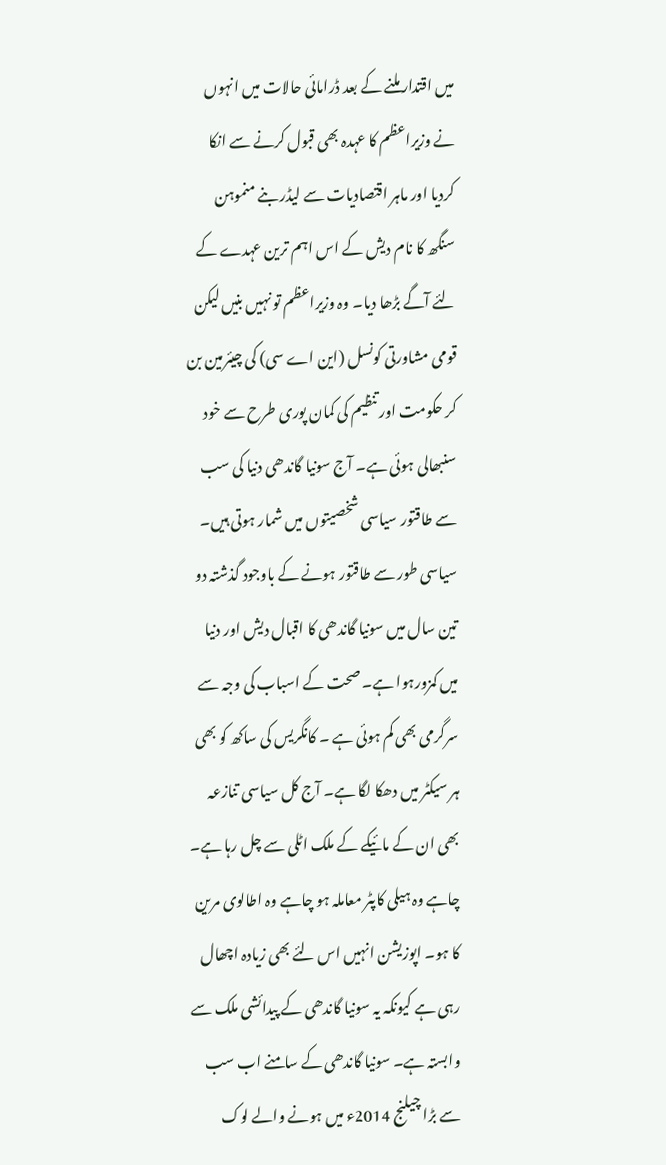میں اقتدار ملنے کے بعد ڈرامائی حالات میں انہوں نے وزیراعظم کا عہدہ بھی قبول کرنے سے انکا کردیا اور ماہر اقتصادیات سے لیڈر بنے منموہن سنگھ کا نام دیش کے اس اہم ترین عہدے کے لئے آگے بڑھا دیا۔ وہ وزیراعظم تو نہیں بنیں لیکن قومی مشاورتی کونسل (این اے سی) کی چیئرمین بن کر حکومت اور تنظیم کی کمان پوری طرح سے خود سنبھالی ہوئی ہے۔ آج سونیا گاندھی دنیا کی سب سے طاقتور سیاسی شخصیتوں میں شمار ہوتی ہیں۔ سیاسی طور سے طاقتور ہونے کے باوجود گذشتہ دو تین سال میں سونیا گاندھی کا اقبال دیش اور دنیا میں کمزورہوا ہے۔ صحت کے اسباب کی وجہ سے سرگرمی بھی کم ہوئی ہے ۔ کانگریس کی ساکھ کو بھی ہر سیکٹر میں دھکا لگا ہے۔ آج کل سیاسی تنازعہ بھی ان کے مائیکے کے ملک اٹلی سے چل رہا ہے۔ چاہے وہ ہیلی کاپٹر معاملہ ہو چاہے وہ اطالوی مرین کا ہو۔ اپوزیشن انہیں اس لئے بھی زیادہ اچھال رہی ہے کیونکہ یہ سونیا گاندھی کے پیدائشی ملک سے وابستہ ہے۔ سونیا گاندھی کے سامنے اب سب سے بڑا چیلنج 2014ء میں ہونے والے لوک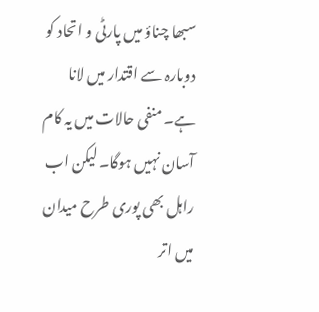سبھا چناؤ میں پارٹی و اتحاد کو دوبارہ سے اقتدار میں لانا ہے۔ منفی حالات میں یہ کام آسان نہیں ہوگا۔ لیکن اب راہل بھی پوری طرح میدان میں اتر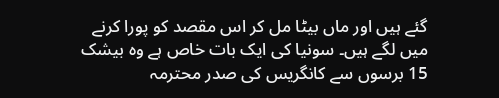گئے ہیں اور ماں بیٹا مل کر اس مقصد کو پورا کرنے میں لگے ہیں۔ سونیا کی ایک بات خاص ہے وہ بیشک 15 برسوں سے کانگریس کی صدر محترمہ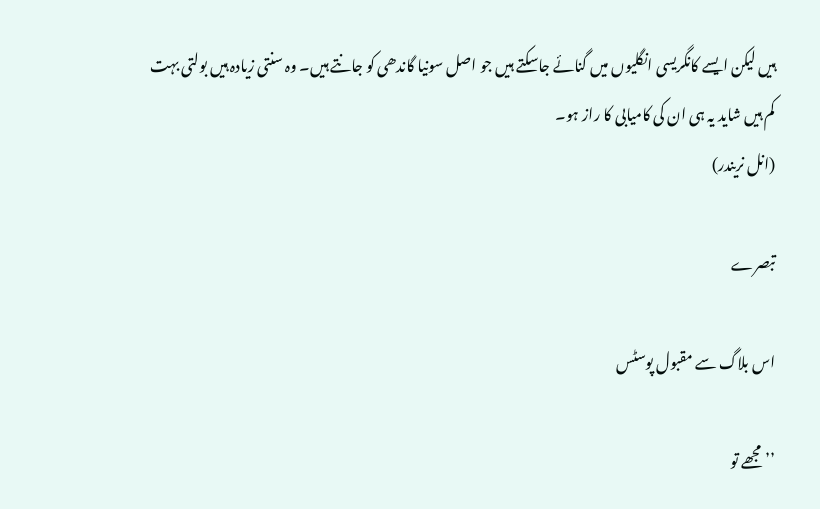ہیں لیکن ایسے کانگریسی انگلیوں میں گنائے جاسکتے ہیں جو اصل سونیا گاندھی کو جانتے ہیں۔ وہ سنتی زیادہ ہیں بولتی بہت کم ہیں شاید یہ ہی ان کی کامیابی کا راز ہو۔
(انل نریندر)

تبصرے

اس بلاگ سے مقبول پوسٹس

’’مجھے تو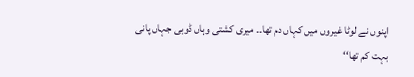اپنوں نے لوٹا غیروں میں کہاں دم تھا۔۔ میری کشتی وہاں ڈوبی جہاں پانی بہت کم تھا‘‘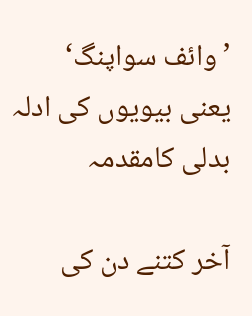’وائف سواپنگ‘ یعنی بیویوں کی ادلہ بدلی کامقدمہ

آخر کتنے دن کی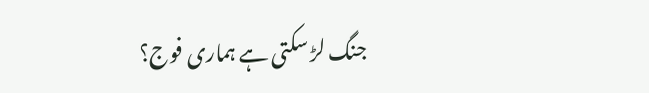جنگ لڑ سکتی ہے ہماری فوج؟